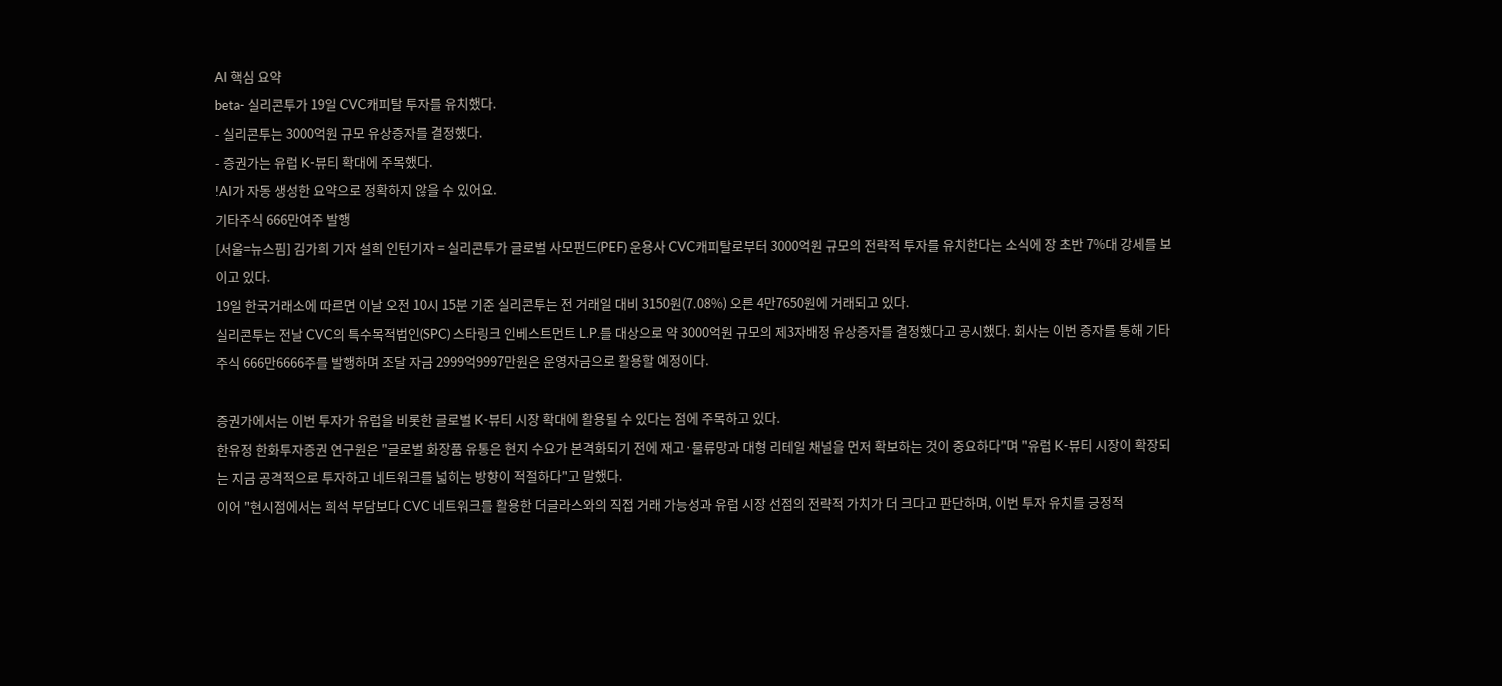AI 핵심 요약
beta- 실리콘투가 19일 CVC캐피탈 투자를 유치했다.
- 실리콘투는 3000억원 규모 유상증자를 결정했다.
- 증권가는 유럽 K-뷰티 확대에 주목했다.
!AI가 자동 생성한 요약으로 정확하지 않을 수 있어요.
기타주식 666만여주 발행
[서울=뉴스핌] 김가희 기자 설희 인턴기자 = 실리콘투가 글로벌 사모펀드(PEF) 운용사 CVC캐피탈로부터 3000억원 규모의 전략적 투자를 유치한다는 소식에 장 초반 7%대 강세를 보이고 있다.
19일 한국거래소에 따르면 이날 오전 10시 15분 기준 실리콘투는 전 거래일 대비 3150원(7.08%) 오른 4만7650원에 거래되고 있다.
실리콘투는 전날 CVC의 특수목적법인(SPC) 스타링크 인베스트먼트 L.P.를 대상으로 약 3000억원 규모의 제3자배정 유상증자를 결정했다고 공시했다. 회사는 이번 증자를 통해 기타주식 666만6666주를 발행하며 조달 자금 2999억9997만원은 운영자금으로 활용할 예정이다.

증권가에서는 이번 투자가 유럽을 비롯한 글로벌 K-뷰티 시장 확대에 활용될 수 있다는 점에 주목하고 있다.
한유정 한화투자증권 연구원은 "글로벌 화장품 유통은 현지 수요가 본격화되기 전에 재고·물류망과 대형 리테일 채널을 먼저 확보하는 것이 중요하다"며 "유럽 K-뷰티 시장이 확장되는 지금 공격적으로 투자하고 네트워크를 넓히는 방향이 적절하다"고 말했다.
이어 "현시점에서는 희석 부담보다 CVC 네트워크를 활용한 더글라스와의 직접 거래 가능성과 유럽 시장 선점의 전략적 가치가 더 크다고 판단하며, 이번 투자 유치를 긍정적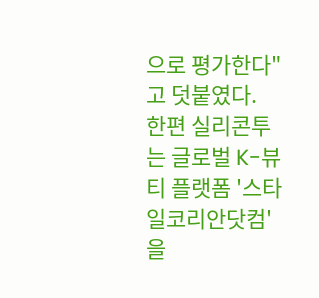으로 평가한다"고 덧붙였다.
한편 실리콘투는 글로벌 K-뷰티 플랫폼 '스타일코리안닷컴'을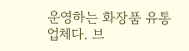운영하는 화장품 유통업체다. 브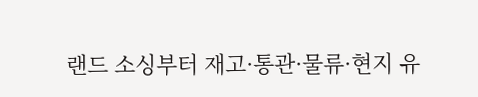랜드 소싱부터 재고·통관·물류·현지 유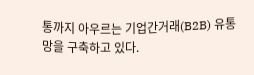통까지 아우르는 기업간거래(B2B) 유통망을 구축하고 있다.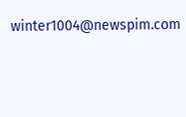winter1004@newspim.com